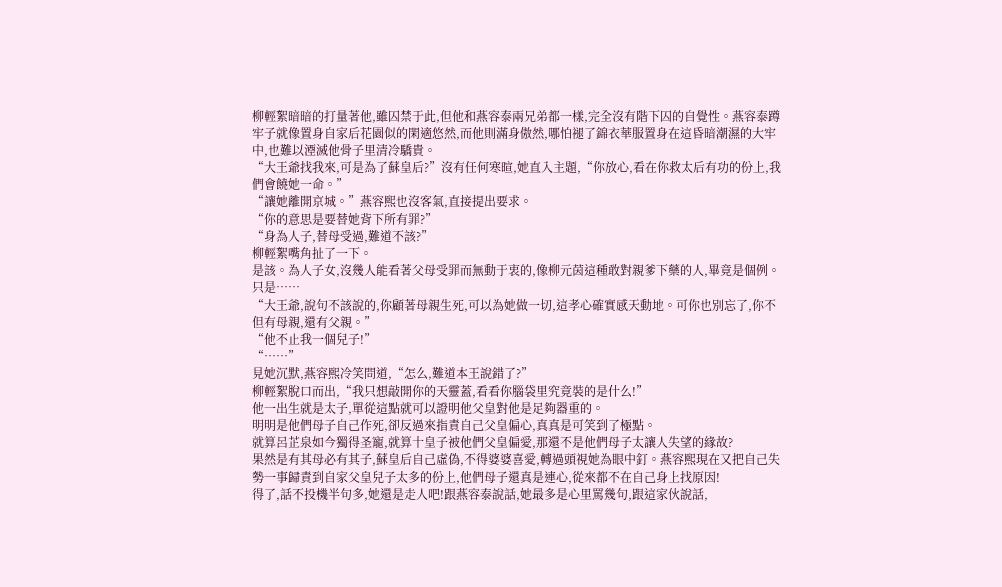柳輕絮暗暗的打量著他,雖囚禁于此,但他和燕容泰兩兄弟都一樣,完全沒有階下囚的自覺性。燕容泰蹲牢子就像置身自家后花園似的閑適悠然,而他則滿身傲然,哪怕褪了錦衣華服置身在這昏暗潮濕的大牢中,也難以湮滅他骨子里清冷驕貴。
“大王爺找我來,可是為了蘇皇后?”沒有任何寒暄,她直入主題,“你放心,看在你救太后有功的份上,我們會饒她一命。”
“讓她離開京城。”燕容熙也沒客氣,直接提出要求。
“你的意思是要替她背下所有罪?”
“身為人子,替母受過,難道不該?”
柳輕絮嘴角扯了一下。
是該。為人子女,沒幾人能看著父母受罪而無動于衷的,像柳元茵這種敢對親爹下藥的人,畢竟是個例。
只是……
“大王爺,說句不該說的,你顧著母親生死,可以為她做一切,這孝心確實感天動地。可你也別忘了,你不但有母親,還有父親。”
“他不止我一個兒子!”
“……”
見她沉默,燕容熙冷笑問道,“怎么,難道本王說錯了?”
柳輕絮脫口而出,“我只想敲開你的天靈蓋,看看你腦袋里究竟裝的是什么!”
他一出生就是太子,單從這點就可以證明他父皇對他是足夠器重的。
明明是他們母子自己作死,卻反過來指責自己父皇偏心,真真是可笑到了極點。
就算呂芷泉如今獨得圣寵,就算十皇子被他們父皇偏愛,那還不是他們母子太讓人失望的緣故?
果然是有其母必有其子,蘇皇后自己虛偽,不得婆婆喜愛,轉過頭視她為眼中釘。燕容熙現在又把自己失勢一事歸責到自家父皇兒子太多的份上,他們母子還真是連心,從來都不在自己身上找原因!
得了,話不投機半句多,她還是走人吧!跟燕容泰說話,她最多是心里罵幾句,跟這家伙說話,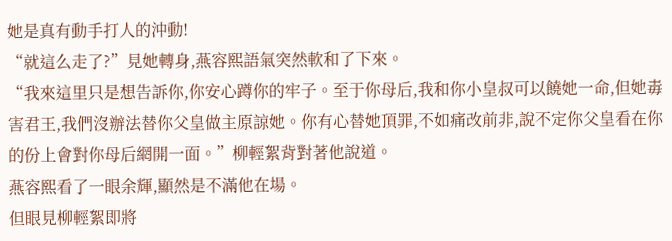她是真有動手打人的沖動!
“就這么走了?”見她轉身,燕容熙語氣突然軟和了下來。
“我來這里只是想告訴你,你安心蹲你的牢子。至于你母后,我和你小皇叔可以饒她一命,但她毒害君王,我們沒辦法替你父皇做主原諒她。你有心替她頂罪,不如痛改前非,說不定你父皇看在你的份上會對你母后網開一面。”柳輕絮背對著他說道。
燕容熙看了一眼余輝,顯然是不滿他在場。
但眼見柳輕絮即將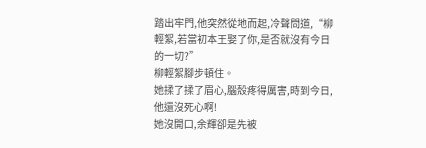踏出牢門,他突然從地而起,冷聲問道,“柳輕絮,若當初本王娶了你,是否就沒有今日的一切?”
柳輕絮腳步頓住。
她揉了揉了眉心,腦殼疼得厲害,時到今日,他還沒死心啊!
她沒開口,余輝卻是先被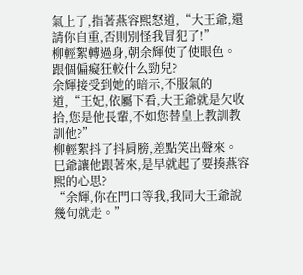氣上了,指著燕容熙怒道,“大王爺,還請你自重,否則別怪我冒犯了!”
柳輕絮轉過身,朝余輝使了使眼色。
跟個偏癡狂較什么勁兒?
余輝接受到她的暗示,不服氣的道,“王妃,依屬下看,大王爺就是欠收拾,您是他長輩,不如您替皇上教訓教訓他?”
柳輕絮抖了抖肩膀,差點笑出聲來。
巳爺讓他跟著來,是早就起了要揍燕容熙的心思?
“余輝,你在門口等我,我同大王爺說幾句就走。”